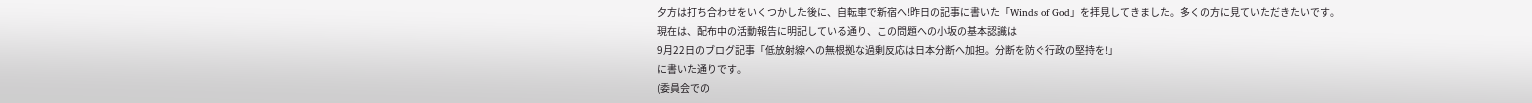夕方は打ち合わせをいくつかした後に、自転車で新宿へ!昨日の記事に書いた「Winds of God」を拝見してきました。多くの方に見ていただきたいです。
現在は、配布中の活動報告に明記している通り、この問題への小坂の基本認識は
9月22日のブログ記事「低放射線への無根拠な過剰反応は日本分断へ加担。分断を防ぐ行政の堅持を!」
に書いた通りです。
(委員会での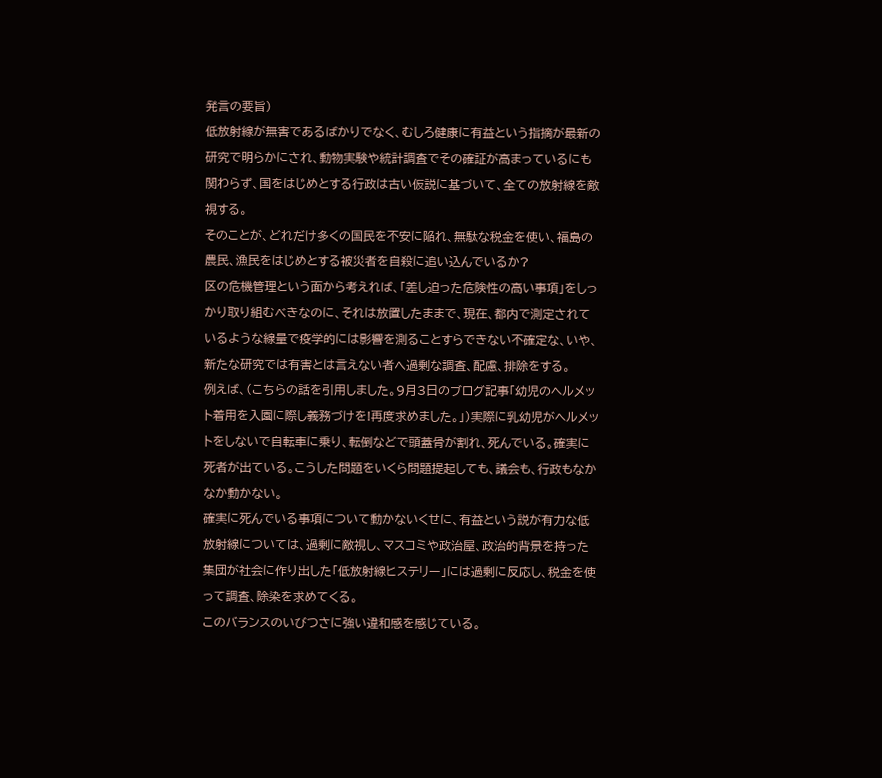発言の要旨)
低放射線が無害であるばかりでなく、むしろ健康に有益という指摘が最新の研究で明らかにされ、動物実験や統計調査でその確証が高まっているにも関わらず、国をはじめとする行政は古い仮説に基づいて、全ての放射線を敵視する。
そのことが、どれだけ多くの国民を不安に陥れ、無駄な税金を使い、福島の農民、漁民をはじめとする被災者を自殺に追い込んでいるか?
区の危機管理という面から考えれば、「差し迫った危険性の高い事項」をしっかり取り組むべきなのに、それは放置したままで、現在、都内で測定されているような線量で疫学的には影響を測ることすらできない不確定な、いや、新たな研究では有害とは言えない者へ過剰な調査、配慮、排除をする。
例えば、(こちらの話を引用しました。9月3日のブログ記事「幼児のヘルメット着用を入園に際し義務づけを!再度求めました。」)実際に乳幼児がヘルメットをしないで自転車に乗り、転倒などで頭蓋骨が割れ、死んでいる。確実に死者が出ている。こうした問題をいくら問題提起しても、議会も、行政もなかなか動かない。
確実に死んでいる事項について動かないくせに、有益という説が有力な低放射線については、過剰に敵視し、マスコミや政治屋、政治的背景を持った集団が社会に作り出した「低放射線ヒステリー」には過剰に反応し、税金を使って調査、除染を求めてくる。
このバランスのいびつさに強い違和感を感じている。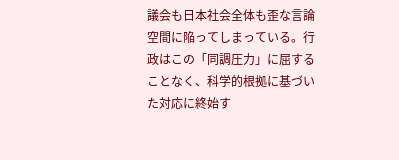議会も日本社会全体も歪な言論空間に陥ってしまっている。行政はこの「同調圧力」に屈することなく、科学的根拠に基づいた対応に終始す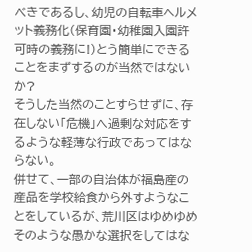べきであるし、幼児の自転車ヘルメット義務化(保育園・幼稚園入園許可時の義務に!)とう簡単にできることをまずするのが当然ではないか?
そうした当然のことすらせずに、存在しない「危機」へ過剰な対応をするような軽薄な行政であってはならない。
併せて、一部の自治体が福島産の産品を学校給食から外すようなことをしているが、荒川区はゆめゆめそのような愚かな選択をしてはな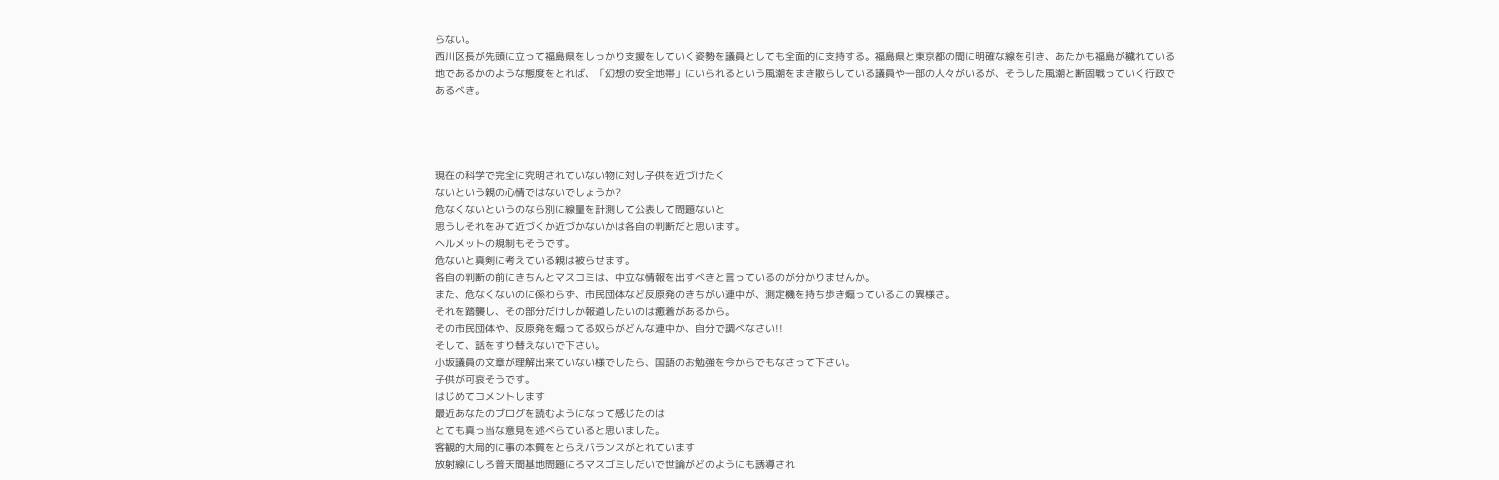らない。
西川区長が先頭に立って福島県をしっかり支援をしていく姿勢を議員としても全面的に支持する。福島県と東京都の間に明確な線を引き、あたかも福島が穢れている地であるかのような態度をとれば、「幻想の安全地帯」にいられるという風潮をまき散らしている議員や一部の人々がいるが、そうした風潮と断固戦っていく行政であるべき。




現在の科学で完全に究明されていない物に対し子供を近づけたく
ないという親の心情ではないでしょうか?
危なくないというのなら別に線量を計測して公表して問題ないと
思うしそれをみて近づくか近づかないかは各自の判断だと思います。
ヘルメットの規制もそうです。
危ないと真剣に考えている親は被らせます。
各自の判断の前にきちんとマスコミは、中立な情報を出すべきと言っているのが分かりませんか。
また、危なくないのに係わらず、市民団体など反原発のきちがい連中が、測定機を持ち歩き煽っているこの異様さ。
それを踏襲し、その部分だけしか報道したいのは癒着があるから。
その市民団体や、反原発を煽ってる奴らがどんな連中か、自分で調べなさい!!
そして、話をすり替えないで下さい。
小坂議員の文章が理解出来ていない様でしたら、国語のお勉強を今からでもなさって下さい。
子供が可哀そうです。
はじめてコメントします
最近あなたのブログを読むようになって感じたのは
とても真っ当な意見を述べらていると思いました。
客観的大局的に事の本質をとらえバランスがとれています
放射線にしろ普天間基地問題にろマスゴミしだいで世論がどのようにも誘導され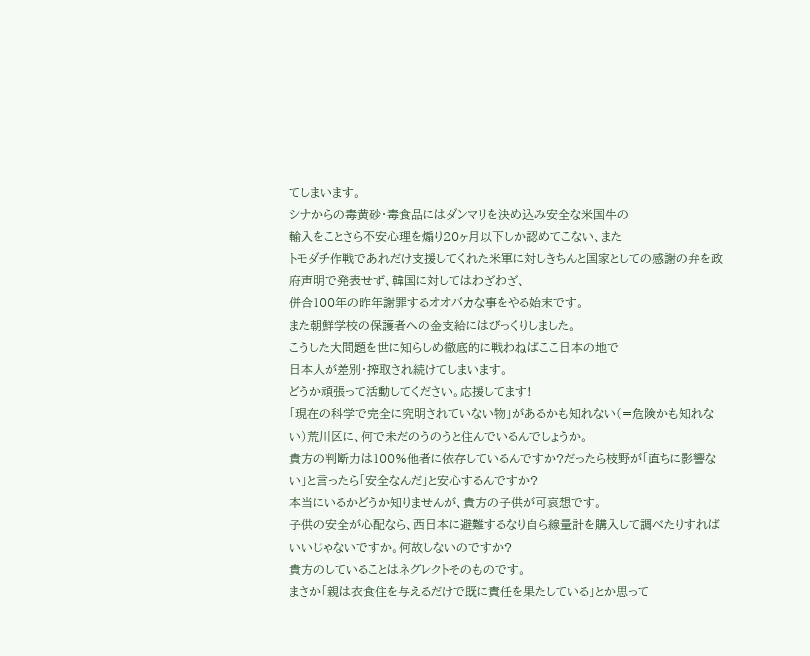てしまいます。
シナからの毒黄砂・毒食品にはダンマリを決め込み安全な米国牛の
輸入をことさら不安心理を煽り20ヶ月以下しか認めてこない、また
トモダチ作戦であれだけ支援してくれた米軍に対しきちんと国家としての感謝の弁を政府声明で発表せず、韓国に対してはわざわざ、
併合100年の昨年謝罪するオオバカな事をやる始末です。
また朝鮮学校の保護者への金支給にはびっくりしました。
こうした大問題を世に知らしめ徹底的に戦わねばここ日本の地で
日本人が差別・搾取され続けてしまいます。
どうか頑張って活動してください。応援してます!
「現在の科学で完全に究明されていない物」があるかも知れない(=危険かも知れない)荒川区に、何で未だのうのうと住んでいるんでしょうか。
貴方の判断力は100%他者に依存しているんですか?だったら枝野が「直ちに影響ない」と言ったら「安全なんだ」と安心するんですか?
本当にいるかどうか知りませんが、貴方の子供が可哀想です。
子供の安全が心配なら、西日本に避難するなり自ら線量計を購入して調べたりすればいいじゃないですか。何故しないのですか?
貴方のしていることはネグレクトそのものです。
まさか「親は衣食住を与えるだけで既に責任を果たしている」とか思って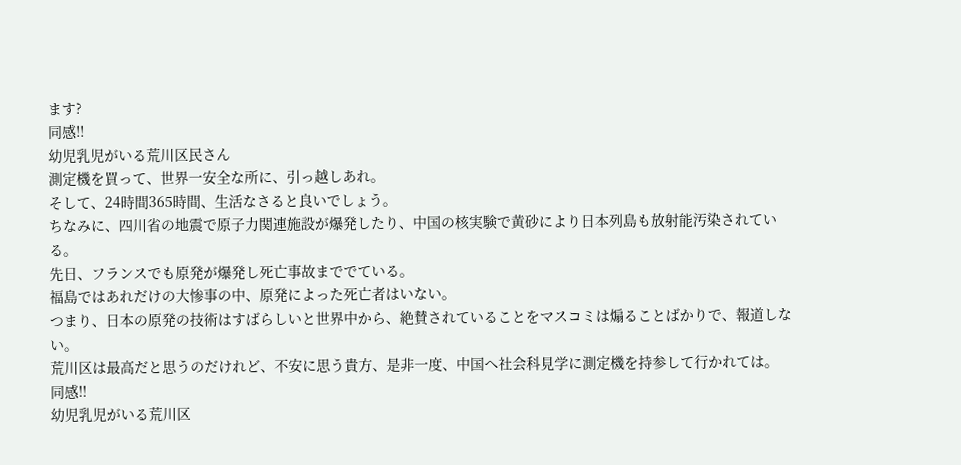ます?
同感!!
幼児乳児がいる荒川区民さん
測定機を買って、世界一安全な所に、引っ越しあれ。
そして、24時間365時間、生活なさると良いでしょう。
ちなみに、四川省の地震で原子力関連施設が爆発したり、中国の核実験で黄砂により日本列島も放射能汚染されている。
先日、フランスでも原発が爆発し死亡事故まででている。
福島ではあれだけの大惨事の中、原発によった死亡者はいない。
つまり、日本の原発の技術はすばらしいと世界中から、絶賛されていることをマスコミは煽ることばかりで、報道しない。
荒川区は最高だと思うのだけれど、不安に思う貴方、是非一度、中国へ社会科見学に測定機を持参して行かれては。
同感!!
幼児乳児がいる荒川区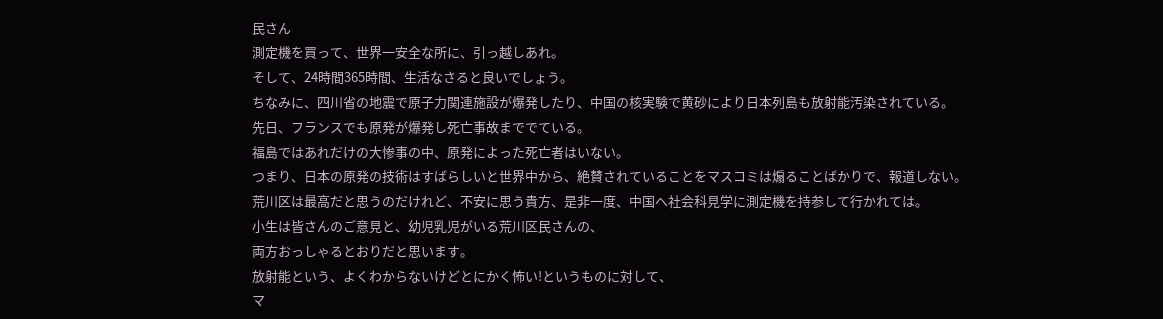民さん
測定機を買って、世界一安全な所に、引っ越しあれ。
そして、24時間365時間、生活なさると良いでしょう。
ちなみに、四川省の地震で原子力関連施設が爆発したり、中国の核実験で黄砂により日本列島も放射能汚染されている。
先日、フランスでも原発が爆発し死亡事故まででている。
福島ではあれだけの大惨事の中、原発によった死亡者はいない。
つまり、日本の原発の技術はすばらしいと世界中から、絶賛されていることをマスコミは煽ることばかりで、報道しない。
荒川区は最高だと思うのだけれど、不安に思う貴方、是非一度、中国へ社会科見学に測定機を持参して行かれては。
小生は皆さんのご意見と、幼児乳児がいる荒川区民さんの、
両方おっしゃるとおりだと思います。
放射能という、よくわからないけどとにかく怖い!というものに対して、
マ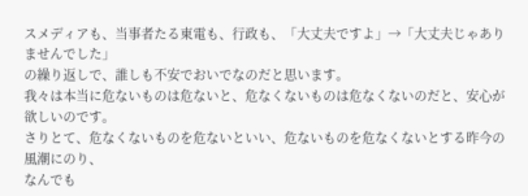スメディアも、当事者たる東電も、行政も、「大丈夫ですよ」→「大丈夫じゃありませんでした」
の繰り返しで、誰しも不安でおいでなのだと思います。
我々は本当に危ないものは危ないと、危なくないものは危なくないのだと、安心が欲しいのです。
さりとて、危なくないものを危ないといい、危ないものを危なくないとする昨今の風潮にのり、
なんでも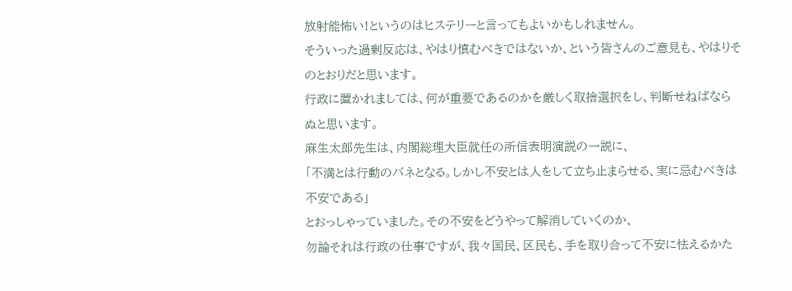放射能怖い!というのはヒステリーと言ってもよいかもしれません。
そういった過剰反応は、やはり慎むべきではないか、という皆さんのご意見も、やはりそのとおりだと思います。
行政に置かれましては、何が重要であるのかを厳しく取捨選択をし、判断せねばならぬと思います。
麻生太郎先生は、内閣総理大臣就任の所信表明演説の一説に、
「不満とは行動のバネとなる。しかし不安とは人をして立ち止まらせる、実に忌むべきは不安である」
とおっしゃっていました。その不安をどうやって解消していくのか、
勿論それは行政の仕事ですが、我々国民、区民も、手を取り合って不安に怯えるかた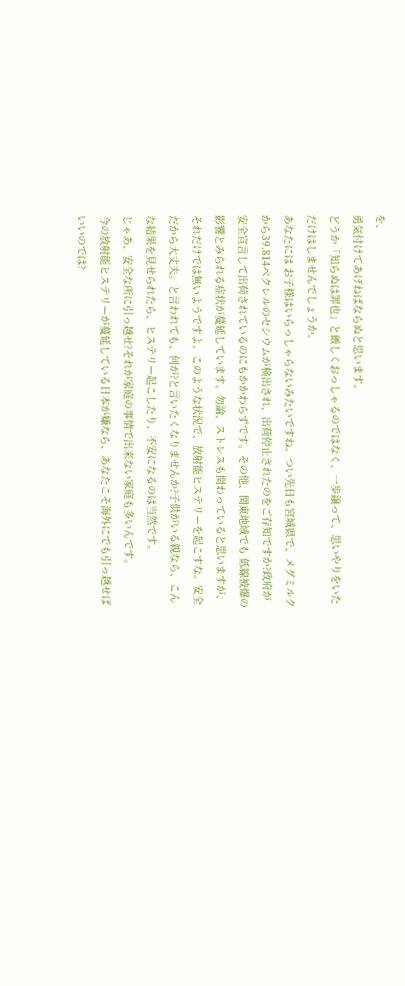を、
勇気付けてあげねばならぬと思います。
どうか「知らぬは罪也」と厳しくおっしゃるのではなく、一歩譲って、思いやりをいただけはしませんでしょうか。
あなたには お子様はいらっしゃらないみたいですね。つい先日も宮城県で、メグミルクから39.814ベクレルのセシウムが検出され、出荷停止されたのをご存知ですか?政府が安全宣言して出荷されているのにもかかわらずです。その他、関東地域でも 低線被爆の影響とみられる症状が蔓延しています。勿論、ストレスも関わっていると思いますが、それだけでは無いようですよ。このような状況で、放射能ヒステリーを起こすな。安全だから大丈夫。と言われても、何が?と言いたくなりませんか?子供がいる親なら、こんな結果を見せられたら、ヒステリー起こしたり、不安になるのは当然です。
じゃあ、安全な所に引っ越せ?それが家庭の事情で出来ない家庭も多いんです。
今の放射能ヒステリーが蔓延している日本が嫌なら、あなたこそ海外にでも引っ越せばいいのでは?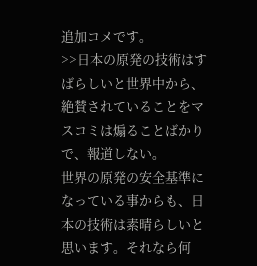追加コメです。
>>日本の原発の技術はすばらしいと世界中から、絶賛されていることをマスコミは煽ることばかりで、報道しない。
世界の原発の安全基準になっている事からも、日本の技術は素晴らしいと思います。それなら何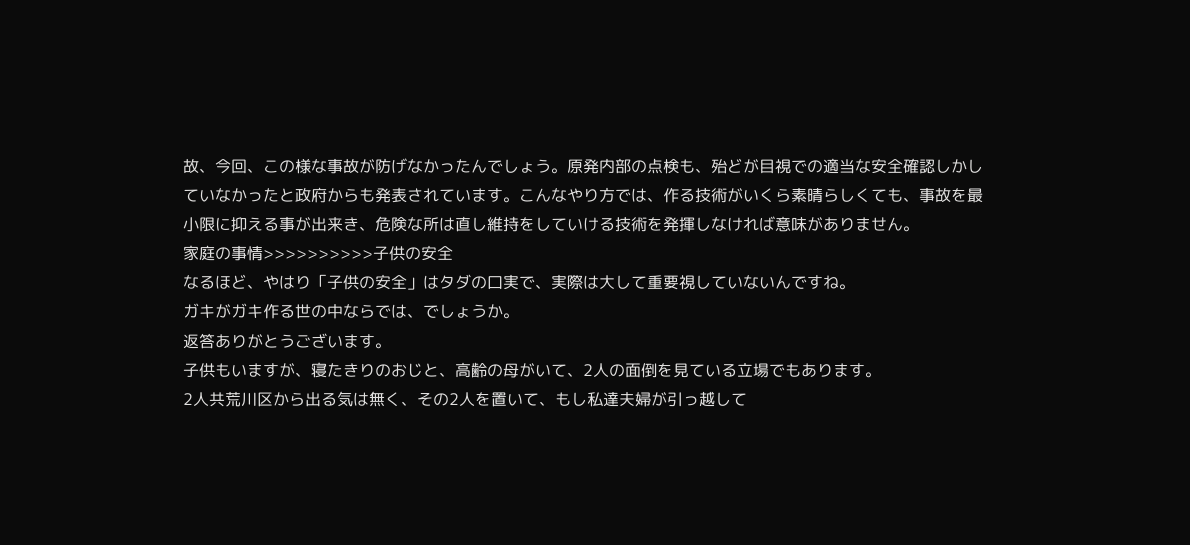故、今回、この様な事故が防げなかったんでしょう。原発内部の点検も、殆どが目視での適当な安全確認しかしていなかったと政府からも発表されています。こんなやり方では、作る技術がいくら素晴らしくても、事故を最小限に抑える事が出来き、危険な所は直し維持をしていける技術を発揮しなければ意味がありません。
家庭の事情>>>>>>>>>>子供の安全
なるほど、やはり「子供の安全」はタダの口実で、実際は大して重要視していないんですね。
ガキがガキ作る世の中ならでは、でしょうか。
返答ありがとうございます。
子供もいますが、寝たきりのおじと、高齢の母がいて、2人の面倒を見ている立場でもあります。
2人共荒川区から出る気は無く、その2人を置いて、もし私達夫婦が引っ越して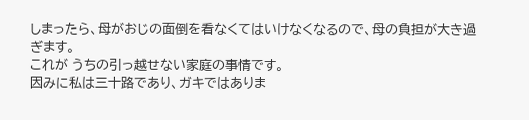しまったら、母がおじの面倒を看なくてはいけなくなるので、母の負担が大き過ぎます。
これが うちの引っ越せない家庭の事情です。
因みに私は三十路であり、ガキではありま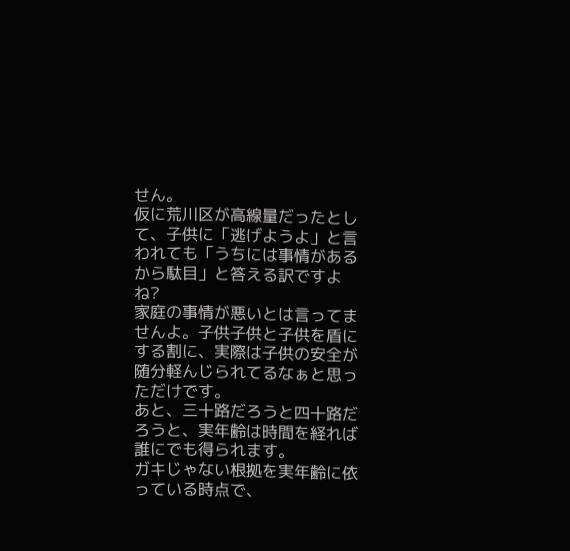せん。
仮に荒川区が高線量だったとして、子供に「逃げようよ」と言われても「うちには事情があるから駄目」と答える訳ですよね?
家庭の事情が悪いとは言ってませんよ。子供子供と子供を盾にする割に、実際は子供の安全が随分軽んじられてるなぁと思っただけです。
あと、三十路だろうと四十路だろうと、実年齢は時間を経れば誰にでも得られます。
ガキじゃない根拠を実年齢に依っている時点で、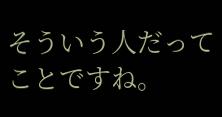そういう人だってことですね。